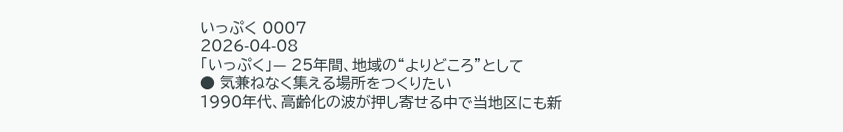いっぷく 0007
2026-04-08
「いっぷく」— 25年間、地域の“よりどころ”として
● 気兼ねなく集える場所をつくりたい
1990年代、高齢化の波が押し寄せる中で当地区にも新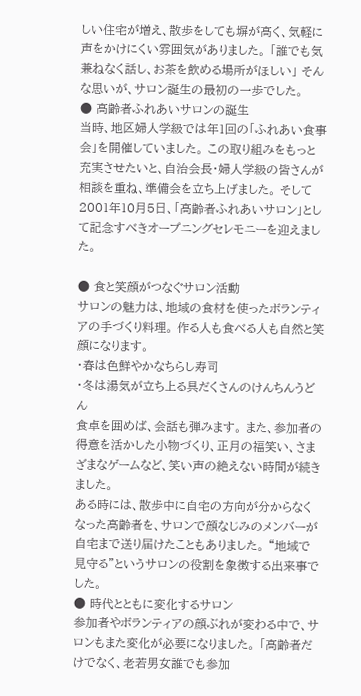しい住宅が増え、散歩をしても塀が高く、気軽に声をかけにくい雰囲気がありました。 「誰でも気兼ねなく話し、お茶を飲める場所がほしい」 そんな思いが、サロン誕生の最初の一歩でした。
● 高齢者ふれあいサロンの誕生
当時、地区婦人学級では年1回の「ふれあい食事会」を開催していました。 この取り組みをもっと充実させたいと、自治会長・婦人学級の皆さんが相談を重ね、準備会を立ち上げました。 そして2001年10月5日、「高齢者ふれあいサロン」として記念すべきオープニングセレモニーを迎えました。

● 食と笑顔がつなぐサロン活動
サロンの魅力は、地域の食材を使ったボランティアの手づくり料理。 作る人も食べる人も自然と笑顔になります。
・春は色鮮やかなちらし寿司
・冬は湯気が立ち上る具だくさんのけんちんうどん
食卓を囲めば、会話も弾みます。 また、参加者の得意を活かした小物づくり、正月の福笑い、さまざまなゲームなど、笑い声の絶えない時間が続きました。
ある時には、散歩中に自宅の方向が分からなくなった高齢者を、サロンで顔なじみのメンバーが自宅まで送り届けたこともありました。 “地域で見守る”というサロンの役割を象徴する出来事でした。
● 時代とともに変化するサロン
参加者やボランティアの顔ぶれが変わる中で、サロンもまた変化が必要になりました。 「高齢者だけでなく、老若男女誰でも参加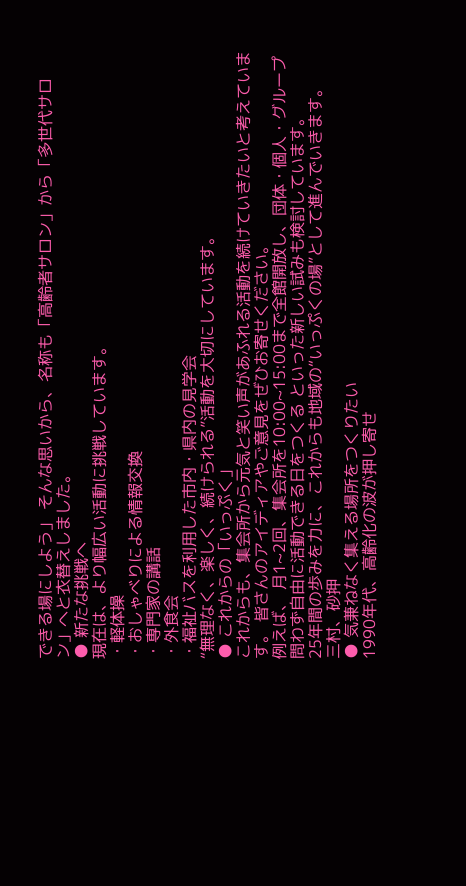できる場にしよう」 そんな思いから、名称も「高齢者サロン」から「多世代サロン」へと衣替えしました。
● 新たな挑戦へ
現在は、より幅広い活動に挑戦しています。
・軽体操
・おしゃべりによる情報交換
・専門家の講話
・外食会
・福祉バスを利用した市内・県内の見学会
“無理なく、楽しく、続けられる”活動を大切にしています。
● これからの「いっぷく」
これからも、集会所から元気と笑い声があふれる活動を続けていきたいと考えています。 皆さんのアイディアやご意見をぜひお寄せください。
例えば、 月1~2回、集会所を10:00~15:00まで全館開放し、団体・個人・グループ問わず自由に活動できる日をつくる といった新しい試みも検討しています。
25年間の歩みを力に、これからも地域の“いっぷくの場”として進んでいきます。
三村、砂押
● 気兼ねなく集える場所をつくりたい
1990年代、高齢化の波が押し寄せ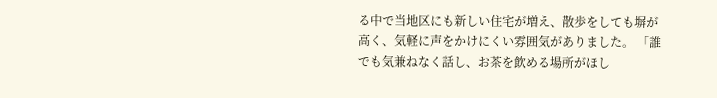る中で当地区にも新しい住宅が増え、散歩をしても塀が高く、気軽に声をかけにくい雰囲気がありました。 「誰でも気兼ねなく話し、お茶を飲める場所がほし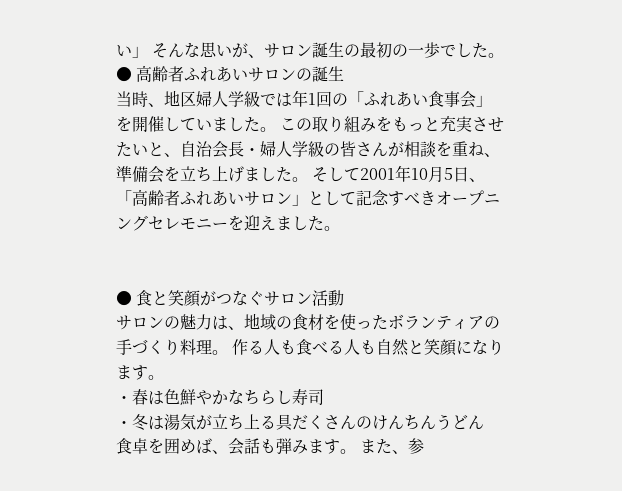い」 そんな思いが、サロン誕生の最初の一歩でした。
● 高齢者ふれあいサロンの誕生
当時、地区婦人学級では年1回の「ふれあい食事会」を開催していました。 この取り組みをもっと充実させたいと、自治会長・婦人学級の皆さんが相談を重ね、準備会を立ち上げました。 そして2001年10月5日、「高齢者ふれあいサロン」として記念すべきオープニングセレモニーを迎えました。


● 食と笑顔がつなぐサロン活動
サロンの魅力は、地域の食材を使ったボランティアの手づくり料理。 作る人も食べる人も自然と笑顔になります。
・春は色鮮やかなちらし寿司
・冬は湯気が立ち上る具だくさんのけんちんうどん
食卓を囲めば、会話も弾みます。 また、参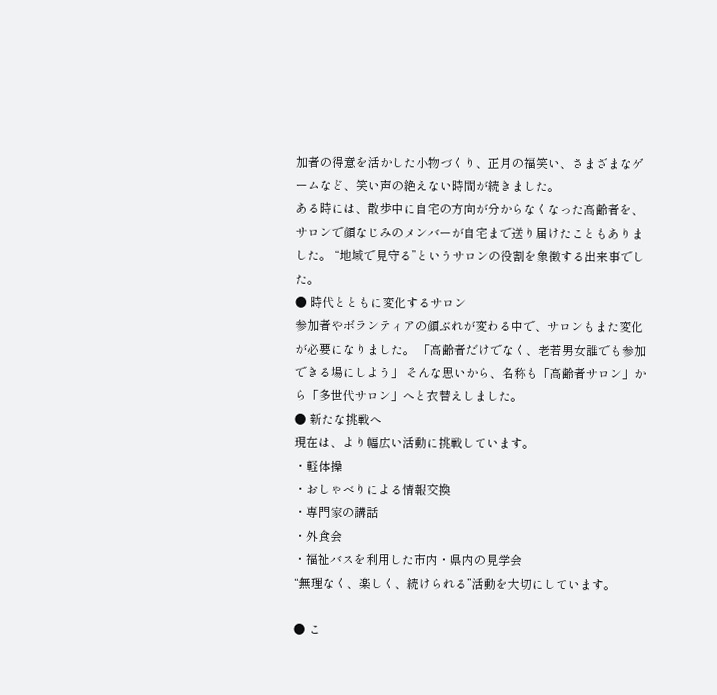加者の得意を活かした小物づくり、正月の福笑い、さまざまなゲームなど、笑い声の絶えない時間が続きました。
ある時には、散歩中に自宅の方向が分からなくなった高齢者を、サロンで顔なじみのメンバーが自宅まで送り届けたこともありました。 “地域で見守る”というサロンの役割を象徴する出来事でした。
● 時代とともに変化するサロン
参加者やボランティアの顔ぶれが変わる中で、サロンもまた変化が必要になりました。 「高齢者だけでなく、老若男女誰でも参加できる場にしよう」 そんな思いから、名称も「高齢者サロン」から「多世代サロン」へと衣替えしました。
● 新たな挑戦へ
現在は、より幅広い活動に挑戦しています。
・軽体操
・おしゃべりによる情報交換
・専門家の講話
・外食会
・福祉バスを利用した市内・県内の見学会
“無理なく、楽しく、続けられる”活動を大切にしています。

● こ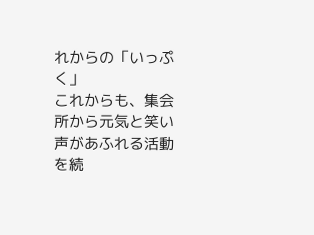れからの「いっぷく」
これからも、集会所から元気と笑い声があふれる活動を続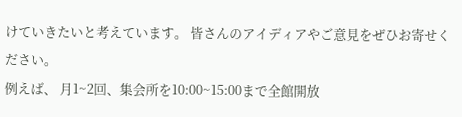けていきたいと考えています。 皆さんのアイディアやご意見をぜひお寄せください。
例えば、 月1~2回、集会所を10:00~15:00まで全館開放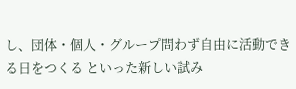し、団体・個人・グループ問わず自由に活動できる日をつくる といった新しい試み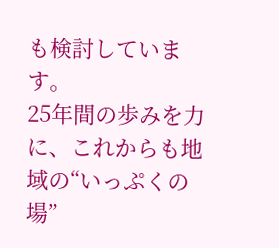も検討しています。
25年間の歩みを力に、これからも地域の“いっぷくの場”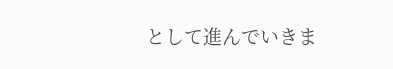として進んでいきま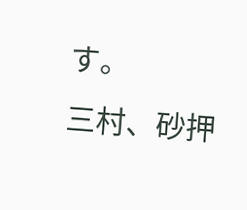す。
三村、砂押